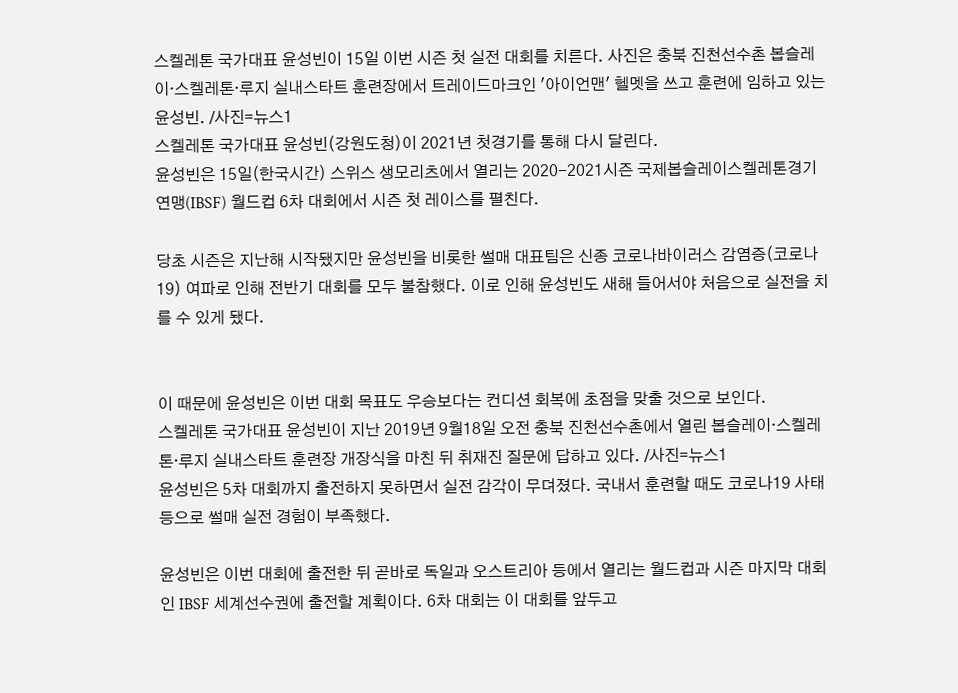스켈레톤 국가대표 윤성빈이 15일 이번 시즌 첫 실전 대회를 치른다. 사진은 충북 진천선수촌 봅슬레이‧스켈레톤‧루지 실내스타트 훈련장에서 트레이드마크인 '아이언맨' 헬멧을 쓰고 훈련에 임하고 있는 윤성빈. /사진=뉴스1
스켈레톤 국가대표 윤성빈(강원도청)이 2021년 첫경기를 통해 다시 달린다.
윤성빈은 15일(한국시간) 스위스 생모리츠에서 열리는 2020-2021시즌 국제봅슬레이스켈레톤경기연맹(IBSF) 월드컵 6차 대회에서 시즌 첫 레이스를 펼친다.

당초 시즌은 지난해 시작됐지만 윤성빈을 비롯한 썰매 대표팀은 신종 코로나바이러스 감염증(코로나19) 여파로 인해 전반기 대회를 모두 불참했다. 이로 인해 윤성빈도 새해 들어서야 처음으로 실전을 치를 수 있게 됐다.


이 때문에 윤성빈은 이번 대회 목표도 우승보다는 컨디션 회복에 초점을 맞출 것으로 보인다.
스켈레톤 국가대표 윤성빈이 지난 2019년 9월18일 오전 충북 진천선수촌에서 열린 봅슬레이‧스켈레톤‧루지 실내스타트 훈련장 개장식을 마친 뒤 취재진 질문에 답하고 있다. /사진=뉴스1
윤성빈은 5차 대회까지 출전하지 못하면서 실전 감각이 무뎌졌다. 국내서 훈련할 때도 코로나19 사태 등으로 썰매 실전 경험이 부족했다.

윤성빈은 이번 대회에 출전한 뒤 곧바로 독일과 오스트리아 등에서 열리는 월드컵과 시즌 마지막 대회인 IBSF 세계선수권에 출전할 계획이다. 6차 대회는 이 대회를 앞두고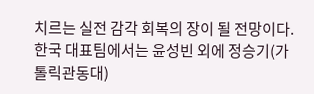치르는 실전 감각 회복의 장이 될 전망이다.
한국 대표팀에서는 윤성빈 외에 정승기(가톨릭관동대)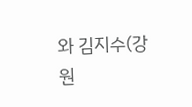와 김지수(강원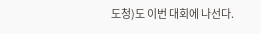도청)도 이번 대회에 나선다.